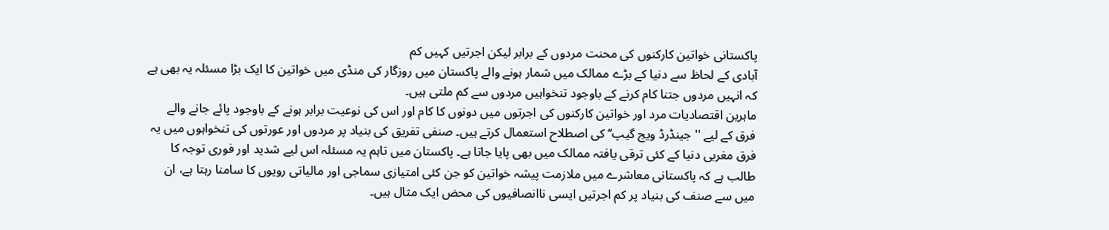پاکستانی خواتین کارکنوں کی محنت مردوں کے برابر لیکن اجرتیں کہیں کم
آبادی کے لحاظ سے دنیا کے بڑے ممالک میں شمار ہونے والے پاکستان میں روزگار کی منڈی میں خواتین کا ایک بڑا مسئلہ یہ بھی ہے کہ انہیں مردوں جتنا کام کرنے کے باوجود تنخواہیں مردوں سے کم ملتی ہیں۔
ماہرین اقتصادیات مرد اور خواتین کارکنوں کی اجرتوں میں دونوں کا کام اور اس کی نوعیت برابر ہونے کے باوجود پائے جانے والے فرق کے لیے ''جینڈرڈ ویج گیپ‘‘ کی اصطلاح استعمال کرتے ہیں۔ صنفی تفریق کی بنیاد پر مردوں اور عورتوں کی تنخواہوں میں یہ فرق مغربی دنیا کے کئی ترقی یافتہ ممالک میں بھی پایا جاتا ہے۔ پاکستان میں تاہم یہ مسئلہ اس لیے شدید اور فوری توجہ کا طالب ہے کہ پاکستانی معاشرے میں ملازمت پیشہ خواتین کو جن کئی امتیازی سماجی اور مالیاتی رویوں کا سامنا رہتا ہے، ان میں سے صنف کی بنیاد پر کم اجرتیں ایسی ناانصافیوں کی محض ایک مثال ہیں۔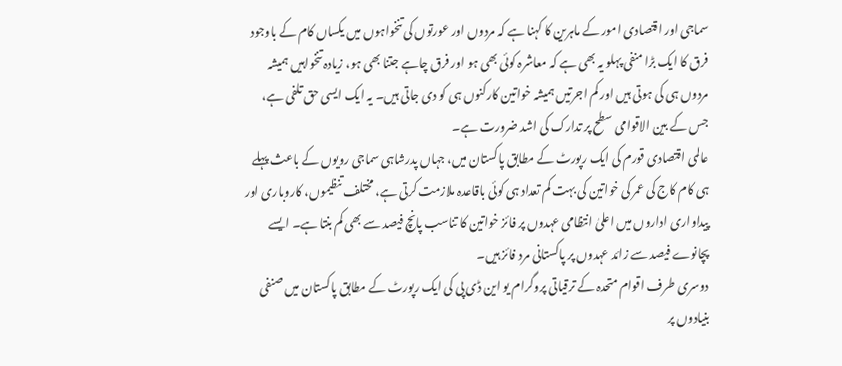سماجی اور اقتصادی امور کے ماہرین کا کہنا ہے کہ مردوں اور عورتوں کی تنخواہوں میں یکساں کام کے باوجود فرق کا ایک بڑا منفی پہلو یہ بھی ہے کہ معاشرہ کوئی بھی ہو اور فرق چاہے جتنا بھی ہو، زیادہ تنخواہیں ہمیشہ مردوں ہی کی ہوتی ہیں اور کم اجرتیں ہمیشہ خواتین کارکنوں ہی کو دی جاتی ہیں۔ یہ ایک ایسی حق تلفی ہے، جس کے بین الاقوامی سطح پر تدارک کی اشد ضرورت ہے۔
عالمی اقتصادی قورم کی ایک رپورٹ کے مطابق پاکستان میں، جہاں پدرشاہی سماجی رویوں کے باعث پہلے ہی کام کاج کی عمر کی خواتین کی بہت کم تعداد ہی کوئی باقاعدہ ملازمت کرتی ہے، مختلف تنظیموں، کاروباری اور پیداواری اداروں میں اعلیٰ انتظامی عہدوں پر فائز خواتین کا تناسب پانچ فیصد سے بھی کم بنتا ہے۔ ایسے پچانوے فیصد سے زائد عہدوں پر پاکستانی مرد فائز ہیں۔
دوسری طرف اقوام متحدہ کے ترقیاتی پروگرام یو این ڈی پی کی ایک رپورٹ کے مطابق پاکستان میں صنفی بنیادوں پر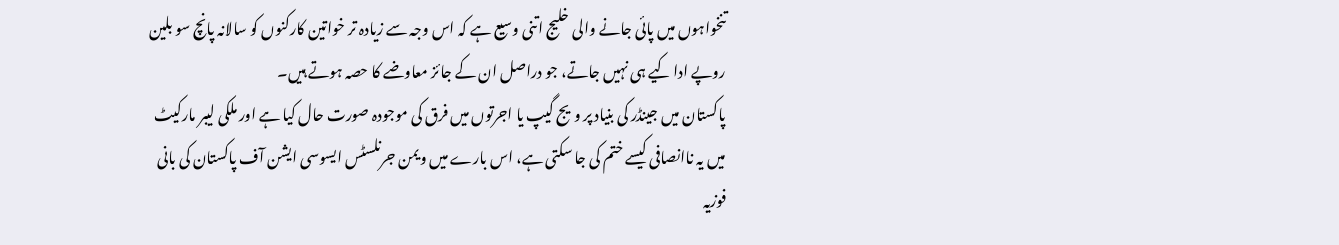تنخواہوں میں پائی جانے والی خلیج اتنی وسیع ہے کہ اس وجہ سے زیادہ تر خواتین کارکنوں کو سالانہ پانچ سو بلین روپے ادا کیے ہی نہیں جاتے، جو دراصل ان کے جائز معاوضے کا حصہ ہوتے ہیں۔
پاکستان میں جینڈر کی بنیاد پر ویج گیپ یا اجرتوں میں فرق کی موجودہ صورت حال کیا ہے اور ملکی لیبر مارکیٹ میں یہ ناانصافی کیسے ختم کی جا سکتی ہے، اس بارے میں ویمن جرنلسٹس ایسوسی ایشن آف پاکستان کی بانی فوزیہ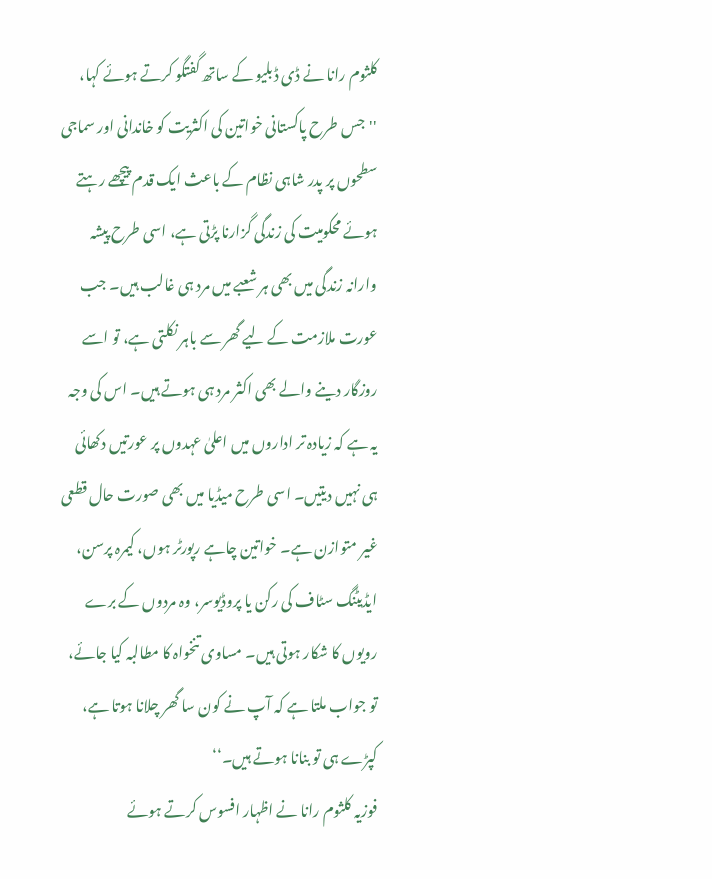کلثوم رانا نے ڈی ڈبلیو کے ساتھ گفتگو کرتے ہوئے کہا، ''جس طرح پاکستانی خواتین کی اکثریت کو خاندانی اور سماجی سطحوں پر پدر شاہی نظام کے باعث ایک قدم پیچھے رہتے ہوئے محکومیت کی زندگی گزارنا پڑتی ہے، اسی طرح پیشہ وارانہ زندگی میں بھی ہر شعبے میں مرد ہی غالب ہیں۔ جب عورت ملازمت کے لیے گھر سے باہر نکلتی ہے، تو اسے روزگار دینے والے بھی اکثر مرد ہی ہوتے ہیں۔ اس کی وجہ یہ ہے کہ زیادہ تر اداروں میں اعلیٰ عہدوں پر عورتیں دکھائی ہی نہیں دیتیں۔ اسی طرح میڈیا میں بھی صورت حال قطعی غیر متوازن ہے۔ خواتین چاہے رپورٹر ہوں، کیمرہ پرسن، ایڈیٹنگ سٹاف کی رکن یا پروڈیوسر، وہ مردوں کے برے رویوں کا شکار ہوتی ہیں۔ مساوی تنخواہ کا مطالبہ کیا جائے، تو جواب ملتا ہے کہ آپ نے کون سا گھر چلانا ہوتا ہے، کپڑے ہی تو بنانا ہوتے ہیں۔‘‘
فوزیہ کلثوم رانا نے اظہار افسوس کرتے ہوئے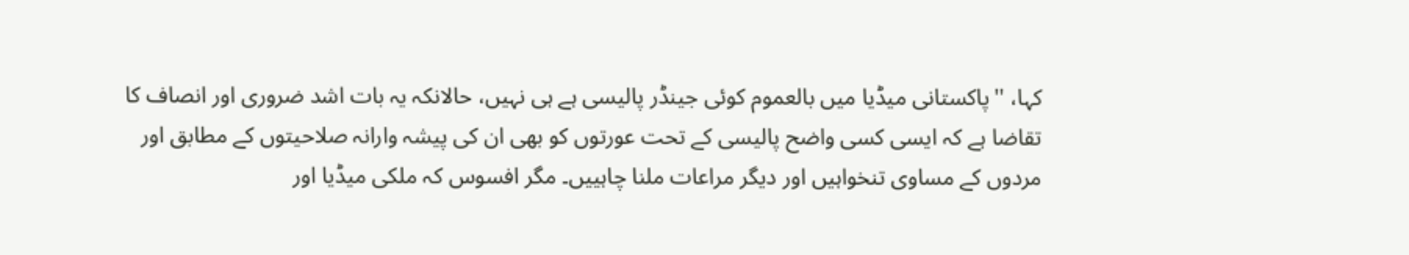کہا، ''پاکستانی میڈیا میں بالعموم کوئی جینڈر پالیسی ہے ہی نہیں، حالانکہ یہ بات اشد ضروری اور انصاف کا تقاضا ہے کہ ایسی کسی واضح پالیسی کے تحت عورتوں کو بھی ان کی پیشہ وارانہ صلاحیتوں کے مطابق اور مردوں کے مساوی تنخواہیں اور دیگر مراعات ملنا چاہییں۔ مگر افسوس کہ ملکی میڈیا اور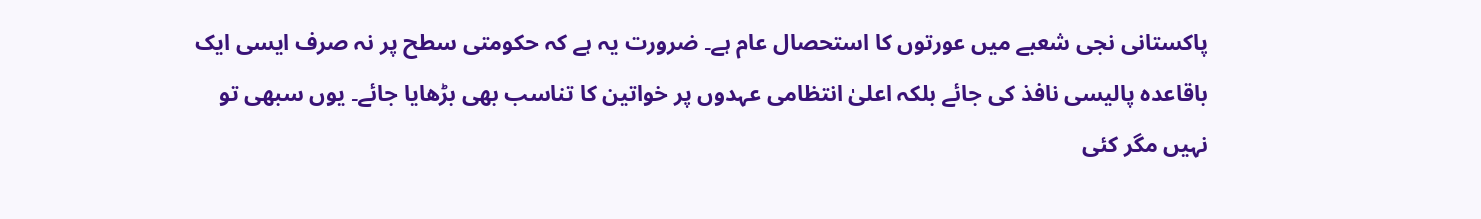پاکستانی نجی شعبے میں عورتوں کا استحصال عام ہے۔ ضرورت یہ ہے کہ حکومتی سطح پر نہ صرف ایسی ایک باقاعدہ پالیسی نافذ کی جائے بلکہ اعلیٰ انتظامی عہدوں پر خواتین کا تناسب بھی بڑھایا جائے۔ یوں سبھی تو نہیں مگر کئی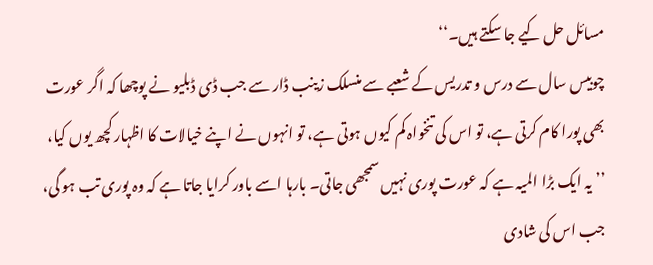مسائل حل کیے جا سکتے ہیں۔‘‘
چوبیس سال سے درس و تدریس کے شعبے سے منسلک زینب ڈار سے جب ڈی ڈبلیو نے پوچھا کہ اگر عورت بھی پورا کام کرتی ہے، تو اس کی تنخواہ کم کیوں ہوتی ہے، تو انہوں نے اپنے خیالات کا اظہار کچھ یوں کیا، ’’یہ ایک بڑا المیہ ہے کہ عورت پوری نہیں سمجھی جاتی۔ بارہا اسے باور کرایا جاتا ہے کہ وہ پوری تب ہو گی، جب اس کی شادی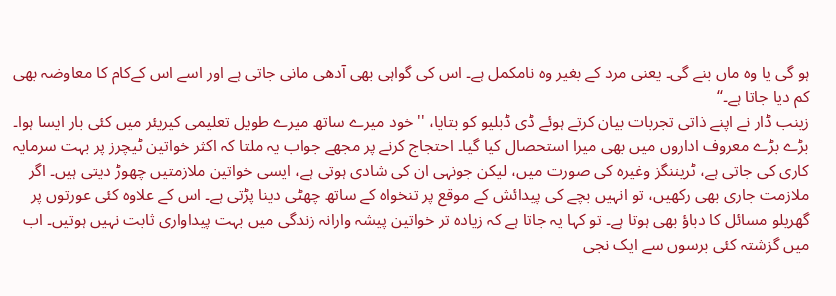ہو گی یا وہ ماں بنے گی۔ یعنی مرد کے بغیر وہ نامکمل ہے۔ اس کی گواہی بھی آدھی مانی جاتی ہے اور اسے اس کےکام کا معاوضہ بھی کم دیا جاتا ہے۔‘‘
زینب ڈار نے اپنے ذاتی تجربات بیان کرتے ہوئے ڈی ڈبلیو کو بتایا، ''خود میرے ساتھ میرے طویل تعلیمی کیریئر میں کئی بار ایسا ہوا۔ بڑے بڑے معروف اداروں میں بھی میرا استحصال کیا گیا۔ احتجاج کرنے پر مجھے جواب یہ ملتا کہ اکثر خواتین ٹیچرز پر بہت سرمایہ کاری کی جاتی ہے، ٹریننگز وغیرہ کی صورت میں، لیکن جونہی ان کی شادی ہوتی ہے، ایسی خواتین ملازمتیں چھوڑ دیتی ہیں۔ اگر ملازمت جاری بھی رکھیں، تو انہیں بچے کی پیدائش کے موقع پر تنخواہ کے ساتھ چھٹی دینا پڑتی ہے۔ اس کے علاوہ کئی عورتوں پر گھریلو مسائل کا دباؤ بھی ہوتا ہے۔ تو کہا یہ جاتا ہے کہ زیادہ تر خواتین پیشہ وارانہ زندگی میں بہت پیداواری ثابت نہیں ہوتیں۔ اب میں گزشتہ کئی برسوں سے ایک نجی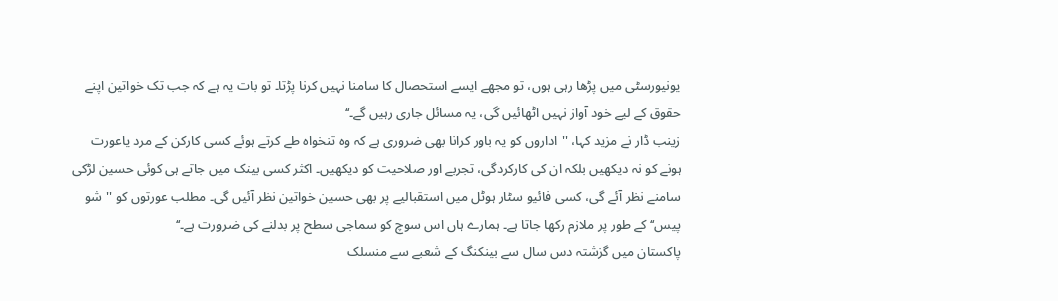یونیورسٹی میں پڑھا رہی ہوں، تو مجھے ایسے استحصال کا سامنا نہیں کرنا پڑتا۔ تو بات یہ ہے کہ جب تک خواتین اپنے حقوق کے لیے خود آواز نہیں اٹھائیں گی، یہ مسائل جاری رہیں گے۔‘‘
زینب ڈار نے مزید کہا، ''اداروں کو یہ باور کرانا بھی ضروری ہے کہ وہ تنخواہ طے کرتے ہوئے کسی کارکن کے مرد یاعورت ہونے کو نہ دیکھیں بلکہ ان کی کارکردگی، تجربے اور صلاحیت کو دیکھیں۔ اکثر کسی بینک میں جاتے ہی کوئی حسین لڑکی سامنے نظر آئے گی، کسی فائیو سٹار ہوٹل میں استقبالیے پر بھی حسین خواتین نظر آئیں گی۔ مطلب عورتوں کو ''شو پیس‘‘ کے طور پر ملازم رکھا جاتا ہے۔ ہمارے ہاں اس سوچ کو سماجی سطح پر بدلنے کی ضرورت ہے۔‘‘
پاکستان میں گزشتہ دس سال سے بینکنگ کے شعبے سے منسلک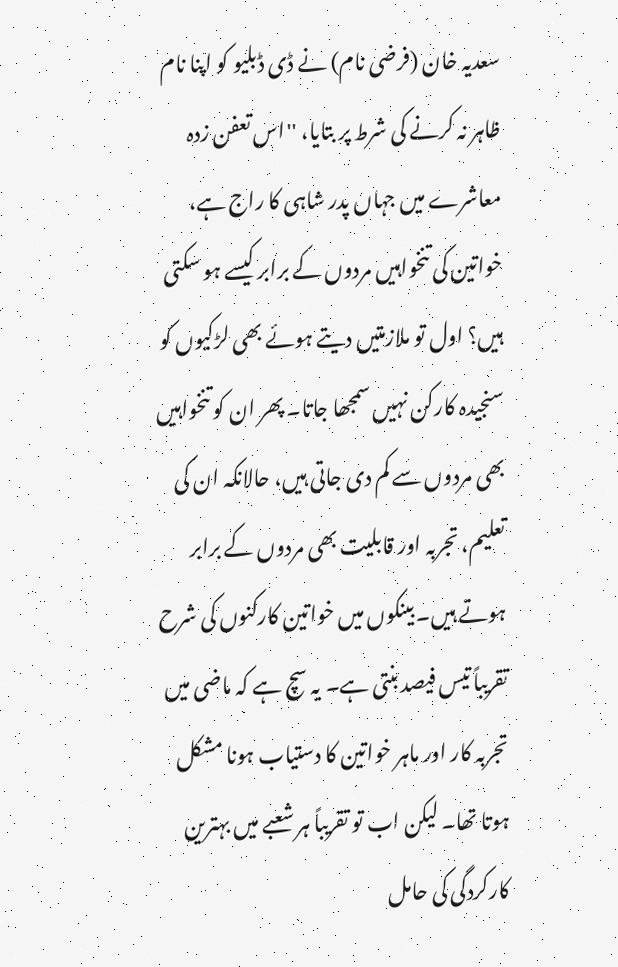سعدیہ خان (فرضی نام) نے ڈی ڈبلیو کو اپنا نام ظاہر نہ کرنے کی شرط پر بتایا، ''اس تعفن زدہ معاشرے میں جہاں پدر شاہی کا راج ہے، خواتین کی تنخواہیں مردوں کے برابر کیسے ہو سکتی ہیں؟ اول تو ملازمتیں دیتے ہوئے بھی لڑکیوں کو سنجیدہ کارکن نہیں سمجھا جاتا۔ پھر ان کو تنخواہیں بھی مردوں سے کم دی جاتی ہیں، حالانکہ ان کی تعلیم، تجربہ اور قابلیت بھی مردوں کے برابر ہوتے ہیں۔ بینکوں میں خواتین کارکنوں کی شرح تقریباً تیس فیصد بنتی ہے۔ یہ سچ ہے کہ ماضی میں تجربہ کار اور ماہر خواتین کا دستیاب ہونا مشکل ہوتا تھا۔ لیکن اب تو تقریباً ہر شعبے میں بہترین کارکردگی کی حامل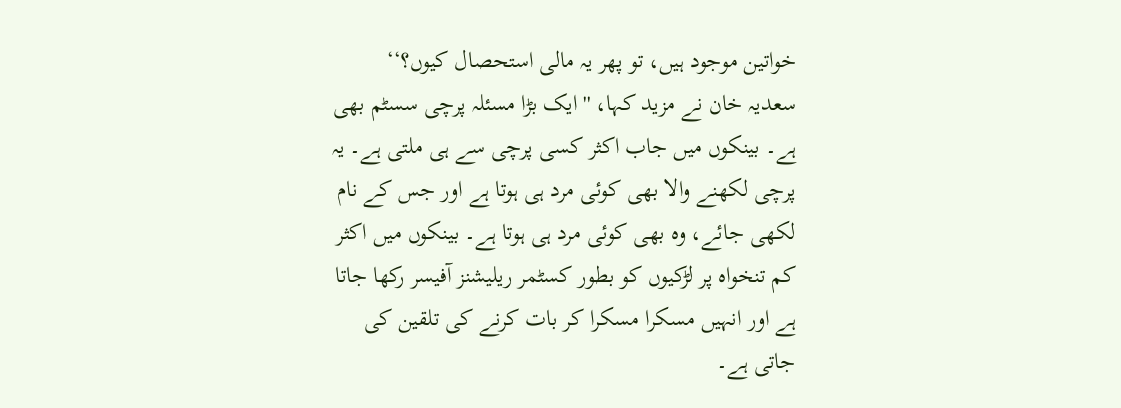خواتین موجود ہیں، تو پھر یہ مالی استحصال کیوں؟‘‘
سعدیہ خان نے مزید کہا، ''ایک بڑا مسئلہ پرچی سسٹم بھی ہے۔ بینکوں میں جاب اکثر کسی پرچی سے ہی ملتی ہے۔ یہ پرچی لکھنے والا بھی کوئی مرد ہی ہوتا ہے اور جس کے نام لکھی جائے، وہ بھی کوئی مرد ہی ہوتا ہے۔ بینکوں میں اکثر کم تنخواہ پر لڑکیوں کو بطور کسٹمر ریلیشنز آفیسر رکھا جاتا ہے اور انہیں مسکرا مسکرا کر بات کرنے کی تلقین کی جاتی ہے۔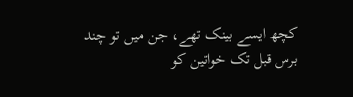کچھ ایسے بینک تھے، جن میں تو چند برس قبل تک خواتین کو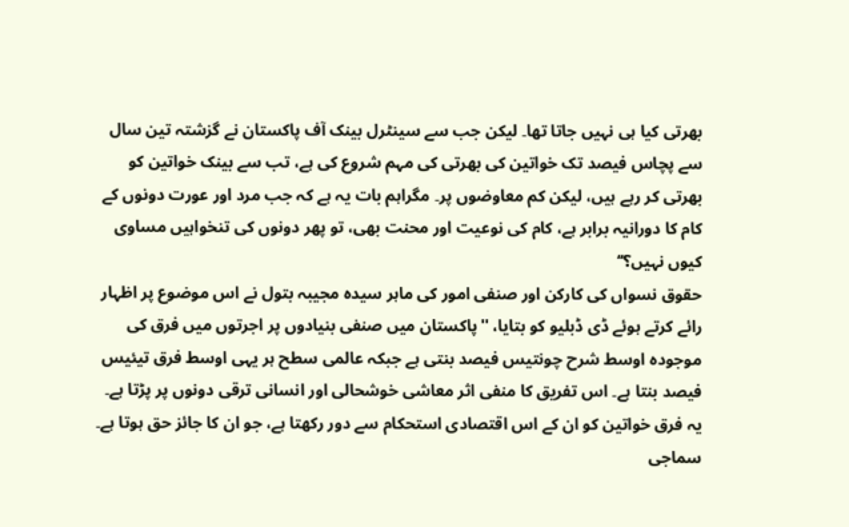بھرتی کیا ہی نہیں جاتا تھا۔ لیکن جب سے سینٹرل بینک آف پاکستان نے گزشتہ تین سال سے پچاس فیصد تک خواتین کی بھرتی کی مہم شروع کی ہے، تب سے بینک خواتین کو بھرتی کر رہے ہیں، لیکن کم معاوضوں پر۔ مگراہم بات یہ ہے کہ جب مرد اور عورت دونوں کے کام کا دورانیہ برابر ہے، کام کی نوعیت اور محنت بھی، تو پھر دونوں کی تنخواہیں مساوی کیوں نہیں؟‘‘
حقوق نسواں کی کارکن اور صنفی امور کی ماہر سیدہ مجیبہ بتول نے اس موضوع پر اظہار رائے کرتے ہوئے ڈی ڈبلیو کو بتایا، ''پاکستان میں صنفی بنیادوں پر اجرتوں میں فرق کی موجودہ اوسط شرح چونتیس فیصد بنتی ہے جبکہ عالمی سطح ہر یہی اوسط فرق تیئیس فیصد بنتا ہے۔ اس تفریق کا منفی اثر معاشی خوشحالی اور انسانی ترقی دونوں پر پڑتا ہے۔ یہ فرق خواتین کو ان کے اس اقتصادی استحکام سے دور رکھتا ہے، جو ان کا جائز حق ہوتا ہے۔ سماجی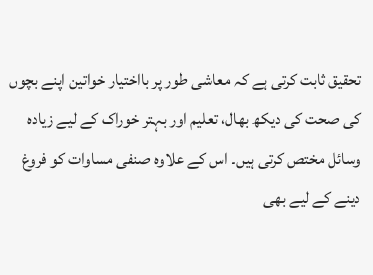تحقیق ثابت کرتی ہے کہ معاشی طور پر بااختیار خواتین اپنے بچوں کی صحت کی دیکھ بھال، تعلیم اور بہتر خوراک کے لیے زیادہ وسائل مختص کرتی ہیں۔ اس کے علاوہ صنفی مساوات کو فروغ دینے کے لیے بھی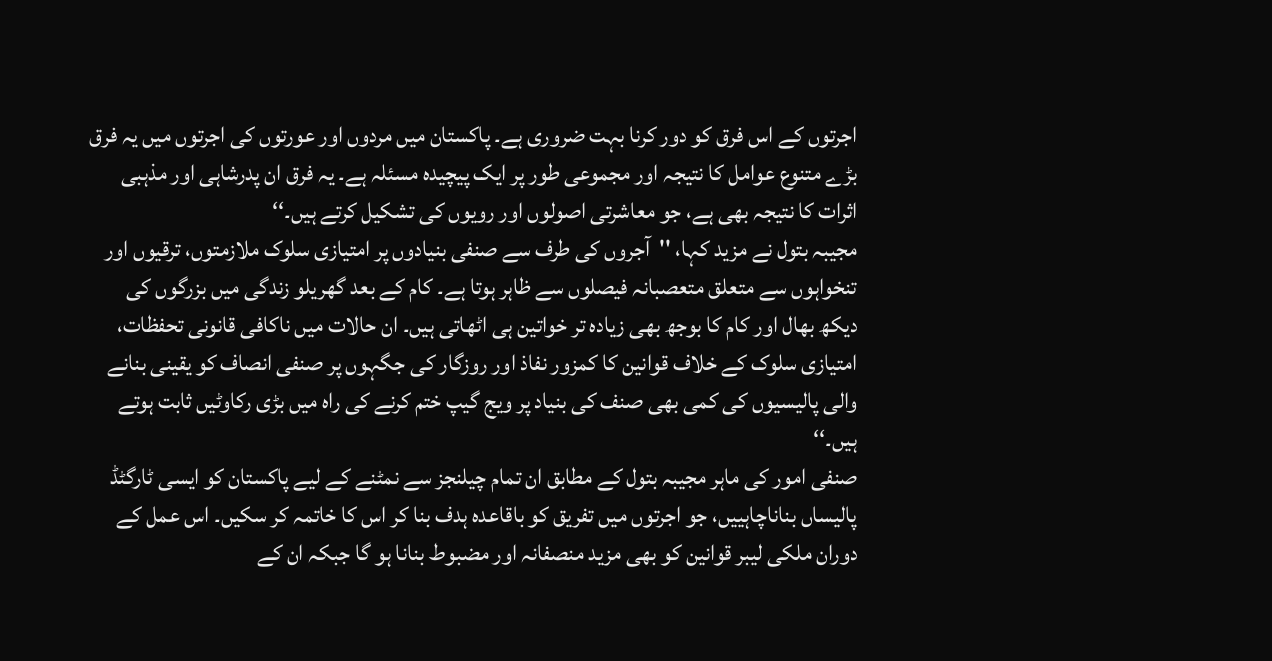اجرتوں کے اس فرق کو دور کرنا بہت ضروری ہے۔ پاکستان میں مردوں اور عورتوں کی اجرتوں میں یہ فرق بڑے متنوع عوامل کا نتیجہ اور مجموعی طور پر ایک پیچیدہ مسئلہ ہے۔ یہ فرق ان پدرشاہی اور مذہبی اثرات کا نتیجہ بھی ہے، جو معاشرتی اصولوں اور رویوں کی تشکیل کرتے ہیں۔‘‘
مجیبہ بتول نے مزید کہا، ''آجروں کی طرف سے صنفی بنیادوں پر امتیازی سلوک ملازمتوں، ترقیوں اور تنخواہوں سے متعلق متعصبانہ فیصلوں سے ظاہر ہوتا ہے۔ کام کے بعد گھریلو زندگی میں بزرگوں کی دیکھ بھال اور کام کا بوجھ بھی زیادہ تر خواتین ہی اٹھاتی ہیں۔ ان حالات میں ناکافی قانونی تحفظات، امتیازی سلوک کے خلاف قوانین کا کمزور نفاذ اور روزگار کی جگہوں پر صنفی انصاف کو یقینی بنانے والی پالیسیوں کی کمی بھی صنف کی بنیاد پر ویج گیپ ختم کرنے کی راہ میں بڑی رکاوٹیں ثابت ہوتے ہیں۔‘‘
صنفی امور کی ماہر مجیبہ بتول کے مطابق ان تمام چیلنجز سے نمٹنے کے لیے پاکستان کو ایسی ٹارگٹڈ پالیساں بناناچاہییں، جو اجرتوں میں تفریق کو باقاعدہ ہدف بنا کر اس کا خاتمہ کر سکیں۔ اس عمل کے دوران ملکی لیبر قوانین کو بھی مزید منصفانہ اور مضبوط بنانا ہو گا جبکہ ان کے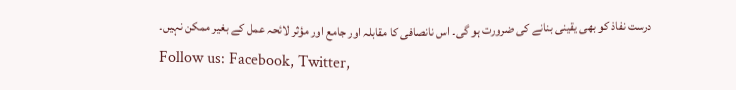درست نفاذ کو بھی یقینی بنانے کی ضرورت ہو گی۔ اس نانصافی کا مقابلہ اور جامع اور مؤثر لائحہ عمل کے بغیر ممکن نہیں۔
Follow us: Facebook, Twitter,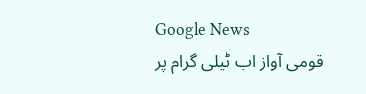Google News
قومی آواز اب ٹیلی گرام پر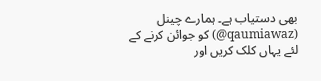بھی دستیاب ہے۔ ہمارے چینل (qaumiawaz@) کو جوائن کرنے کے لئے یہاں کلک کریں اور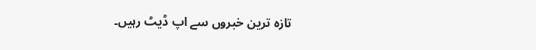تازہ ترین خبروں سے اپ ڈیٹ رہیں۔